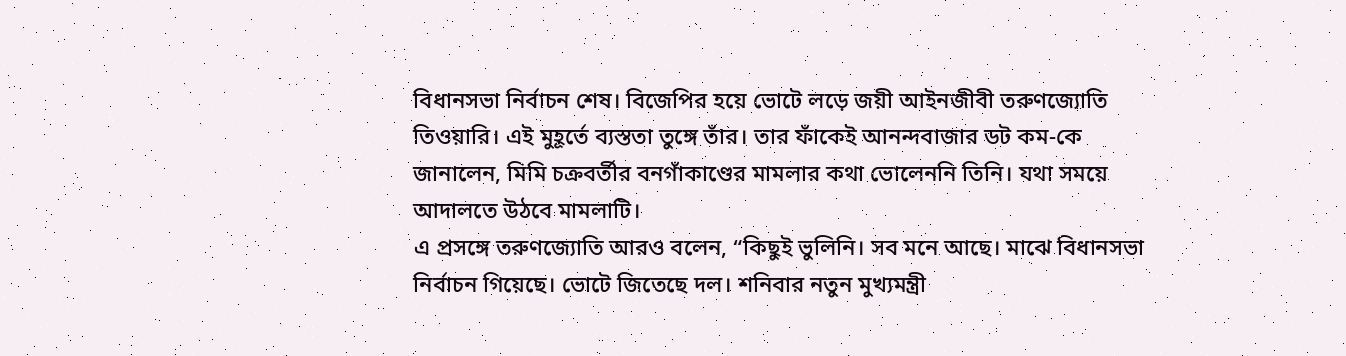বিধানসভা নির্বাচন শেষ। বিজেপির হয়ে ভোটে লড়ে জয়ী আইনজীবী তরুণজ্যোতি তিওয়ারি। এই মুহূর্তে ব্যস্ততা তুঙ্গে তাঁর। তার ফাঁকেই আনন্দবাজার ডট কম-কে জানালেন, মিমি চক্রবর্তীর বনগাঁকাণ্ডের মামলার কথা ভোলেননি তিনি। যথা সময়ে আদালতে উঠবে মামলাটি।
এ প্রসঙ্গে তরুণজ্যোতি আরও বলেন, “কিছুই ভুলিনি। সব মনে আছে। মাঝে বিধানসভা নির্বাচন গিয়েছে। ভোটে জিতেছে দল। শনিবার নতুন মুখ্যমন্ত্রী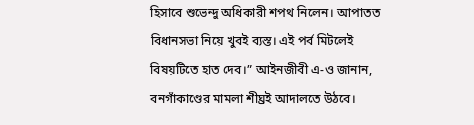হিসাবে শুভেন্দু অধিকারী শপথ নিলেন। আপাতত বিধানসভা নিয়ে খুবই ব্যস্ত। এই পর্ব মিটলেই বিষয়টিতে হাত দেব।” আইনজীবী এ-ও জানান, বনগাঁকাণ্ডের মামলা শীঘ্রই আদালতে উঠবে।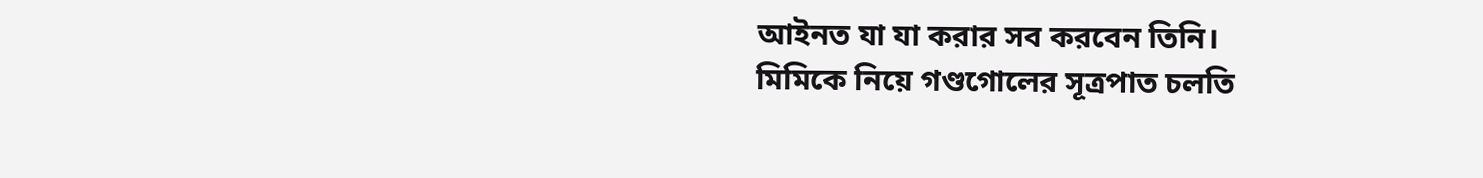আইনত যা যা করার সব করবেন তিনি।
মিমিকে নিয়ে গণ্ডগোলের সূত্রপাত চলতি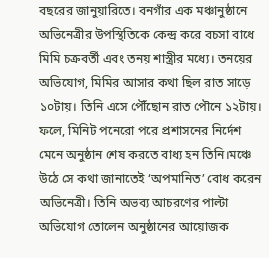বছরের জানুয়ারিতে। বনগাঁর এক মঞ্চানুষ্ঠানে অভিনেত্রীর উপস্থিতিকে কেন্দ্র করে বচসা বাধে মিমি চক্রবর্তী এবং তনয় শাস্ত্রীর মধ্যে। তনয়ের অভিযোগ, মিমির আসার কথা ছিল রাত সাড়ে ১০টায়। তিনি এসে পৌঁছোন রাত পৌনে ১২টায়। ফলে, মিনিট পনেরো পরে প্রশাসনের নির্দেশ মেনে অনুষ্ঠান শেষ করতে বাধ্য হন তিনি।মঞ্চে উঠে সে কথা জানাতেই ‘অপমানিত’ বোধ করেন অভিনেত্রী। তিনি অভব্য আচরণের পাল্টা অভিযোগ তোলেন অনুষ্ঠানের আয়োজক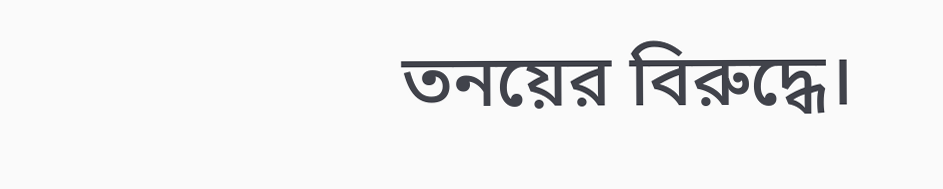তনয়ের বিরুদ্ধে।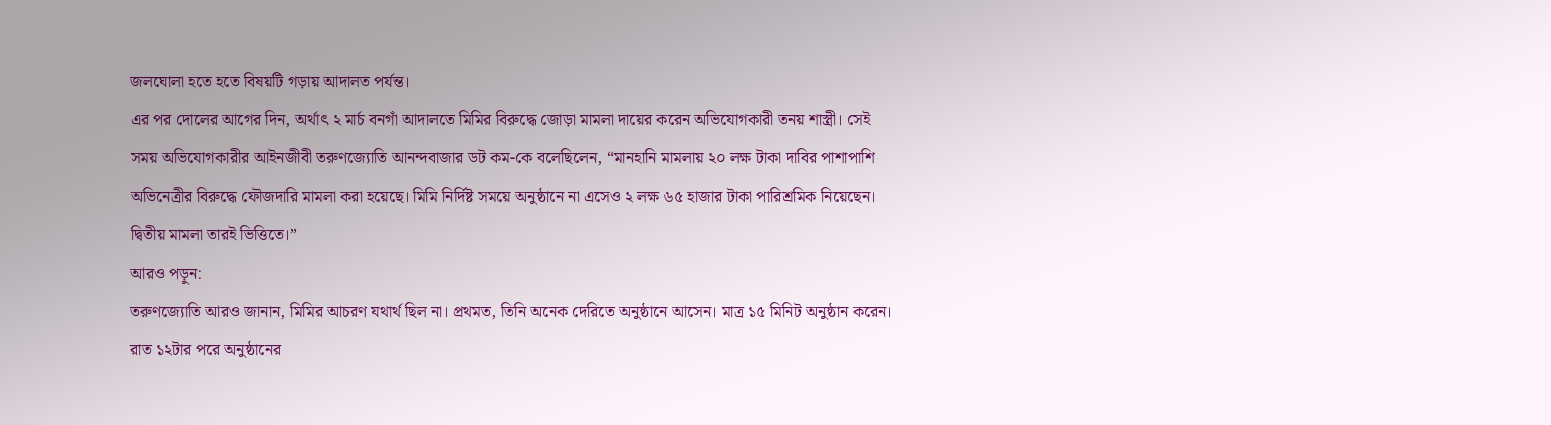জলঘোলা হতে হতে বিষয়টি গড়ায় আদালত পর্যন্ত।
এর পর দোলের আগের দিন, অর্থাৎ ২ মার্চ বনগাঁ আদালতে মিমির বিরুদ্ধে জোড়া মামলা দায়ের করেন অভিযোগকারী তনয় শাস্ত্রী। সেই সময় অভিযোগকারীর আইনজীবী তরুণজ্যোতি আনন্দবাজার ডট কম-কে বলেছিলেন, “মানহানি মামলায় ২০ লক্ষ টাকা দাবির পাশাপাশি অভিনেত্রীর বিরুদ্ধে ফৌজদারি মামলা করা হয়েছে। মিমি নির্দিষ্ট সময়ে অনুষ্ঠানে না এসেও ২ লক্ষ ৬৫ হাজার টাকা পারিশ্রমিক নিয়েছেন। দ্বিতীয় মামলা তারই ভিত্তিতে।”
আরও পড়ুন:
তরুণজ্যোতি আরও জানান, মিমির আচরণ যথার্থ ছিল না। প্রথমত, তিনি অনেক দেরিতে অনুষ্ঠানে আসেন। মাত্র ১৫ মিনিট অনুষ্ঠান করেন। রাত ১২টার পরে অনুষ্ঠানের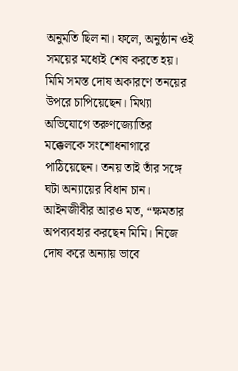অনুমতি ছিল না। ফলে, অনুষ্ঠান ওই সময়ের মধ্যেই শেষ করতে হয়। মিমি সমস্ত দোষ অকারণে তনয়ের উপরে চাপিয়েছেন। মিথ্যা অভিযোগে তরুণজ্যোতির মক্কেলকে সংশোধনাগারে পাঠিয়েছেন। তনয় তাই তাঁর সঙ্গে ঘটা অন্যায়ের বিধান চান। আইনজীবীর আরও মত, “ক্ষমতার অপব্যবহার করছেন মিমি। নিজে দোষ করে অন্যায় ভাবে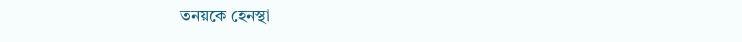তনয়কে হেনস্থা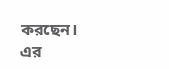করছেন। এর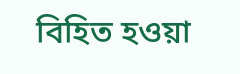বিহিত হওয়া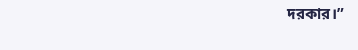দরকার।”